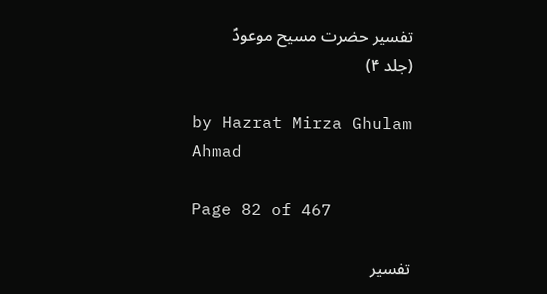تفسیر حضرت مسیح موعودؑ (جلد ۴)

by Hazrat Mirza Ghulam Ahmad

Page 82 of 467

تفسیر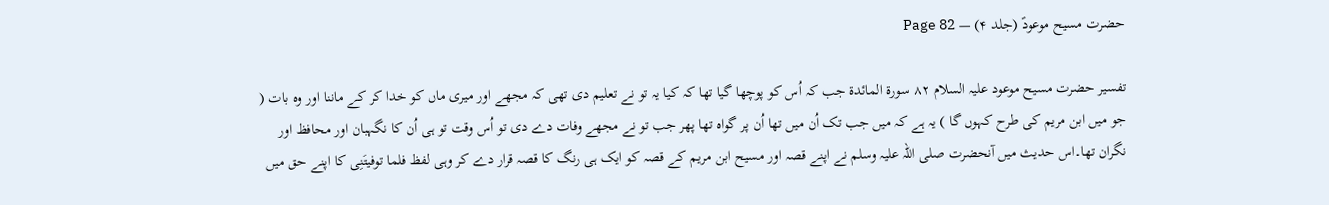حضرت مسیح موعودؑ (جلد ۴) — Page 82

تفسیر حضرت مسیح موعود علیہ السلام ۸۲ سورة المائدة جب کہ اُس کو پوچھا گیا تھا کہ کیا یہ تو نے تعلیم دی تھی کہ مجھے اور میری ماں کو خدا کر کے ماننا اور وہ بات ( جو میں ابن مریم کی طرح کہوں گا ) یہ ہے کہ میں جب تک اُن میں تھا اُن پر گواہ تھا پھر جب تو نے مجھے وفات دے دی تو اُس وقت تو ہی اُن کا نگہبان اور محافظ اور نگران تھا۔اس حدیث میں آنحضرت صلی اللہ علیہ وسلم نے اپنے قصہ اور مسیح ابن مریم کے قصہ کو ایک ہی رنگ کا قصہ قرار دے کر وہی لفظ فلما توفیتَنِی کا اپنے حق میں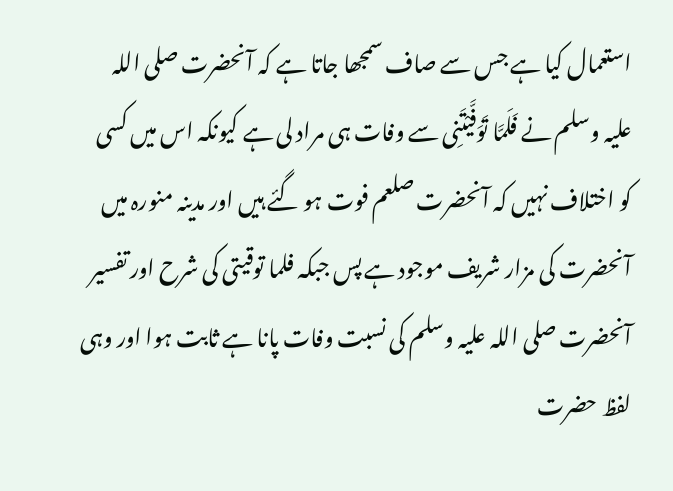استعمال کیا ہے جس سے صاف سمجھا جاتا ہے کہ آنحضرت صلی اللہ علیہ وسلم نے فَلَمَّا تَوَفَّيْتَنِی سے وفات ہی مراد لی ہے کیونکہ اس میں کسی کو اختلاف نہیں کہ آنحضرت صلعم فوت ہو گئے ہیں اور مدینہ منورہ میں آنحضرت کی مزار شریف موجود ہے پس جبکہ فلما توقیتی کی شرح اور تفسیر آنحضرت صلی اللہ علیہ وسلم کی نسبت وفات پانا ہے ثابت ہوا اور وہی لفظ حضرت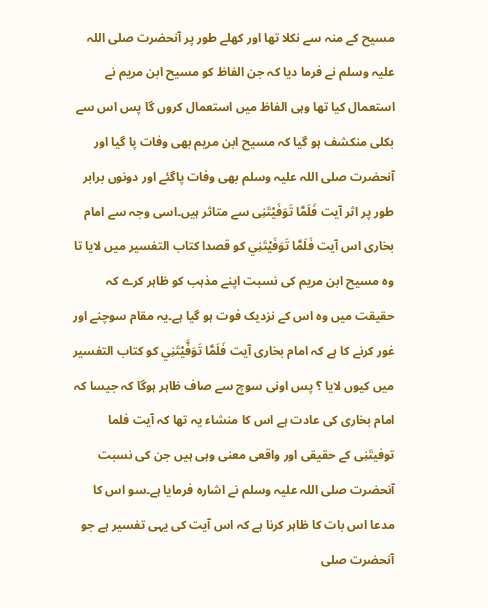مسیح کے منہ سے نکلا تھا اور کھلے طور پر آنحضرت صلی اللہ علیہ وسلم نے فرما دیا کہ جن الفاظ کو مسیح ابن مریم نے استعمال کیا تھا وہی الفاظ میں استعمال کروں گا پس اس سے بکلی منکشف ہو گیا کہ مسیح ابن مریم بھی وفات پا گیا اور آنحضرت صلی اللہ علیہ وسلم بھی وفات پاگئے اور دونوں برابر طور پر اثر آیت فَلَمَّا تَوَفَيْتَنِی سے متاثر ہیں۔اسی وجہ سے امام بخاری اس آیت فَلَمَّا تَوَفَيْتَنِي کو قصدا کتاب التفسیر میں لایا تا وہ مسیح ابن مریم کی نسبت اپنے مذہب کو ظاہر کرے کہ حقیقت میں وہ اس کے نزدیک فوت ہو گیا ہے۔یہ مقام سوچنے اور غور کرنے کا ہے کہ امام بخاری آیت فَلَمَّا تَوَفَّيْتَنِي کو کتاب التفسیر میں کیوں لایا ؟ پس اونی سوچ سے صاف ظاہر ہوگا کہ جیسا کہ امام بخاری کی عادت ہے اس کا منشاء یہ تھا کہ آیت فلما توفیتَنِی کے حقیقی اور واقعی معنی وہی ہیں جن کی نسبت آنحضرت صلی اللہ علیہ وسلم نے اشارہ فرمایا ہے۔سو اس کا مدعا اس بات کا ظاہر کرنا ہے کہ اس آیت کی یہی تفسیر ہے جو آنحضرت صلی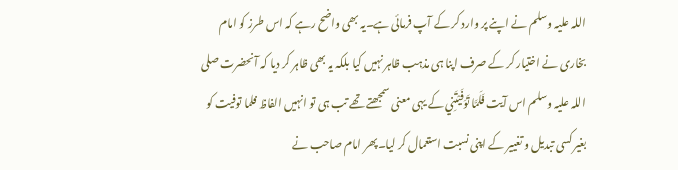اللہ علیہ وسلم نے اپنے پر وارد کر کے آپ فرمائی ہے۔یہ بھی واضح رہے کہ اس طرز کو امام بخاری نے اختیار کر کے صرف اپنا ہی مذہب ظاہر نہیں کیا بلکہ یہ بھی ظاہر کر دیا کہ آنحضرت صلی اللہ علیہ وسلم اس آیت فَلَمَّا تَوَفَيْتَنِي کے یہی معنی سمجھتے تھے تب ہی تو انہیں الفاظ فلما توفیت کو بغیر کسی تبدیل و تغییر کے اپنی نسبت استعمال کر لیا۔پھر امام صاحب نے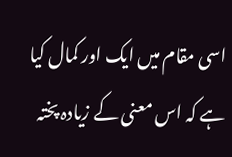اسی مقام میں ایک اور کمال کیا ہے کہ اس معنی کے زیادہ پختہ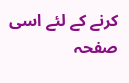کرنے کے لئے اسی صفحہ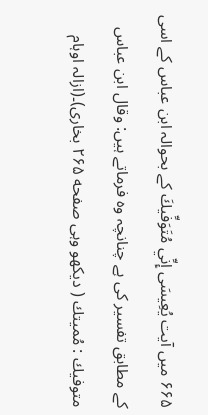۶۶۵ میں آیت يُعِيسَى إِنِّي مُتَوَفِّيكَ کے بحوالہ ابن عباس کے اسی کے مطابق تفسیر کی ہے چنانچہ وہ فرماتے ہیں: وقال ابن عباس متوفيك : مُميتك ( دیکھو وہی صفحه ۲۶۵ بخاری)۔(ازالہ اوہام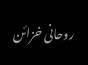روحانی خزائن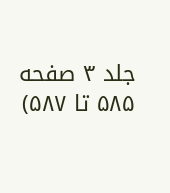جلد ۳ صفحه ۵۸۵ تا ۵۸۷)